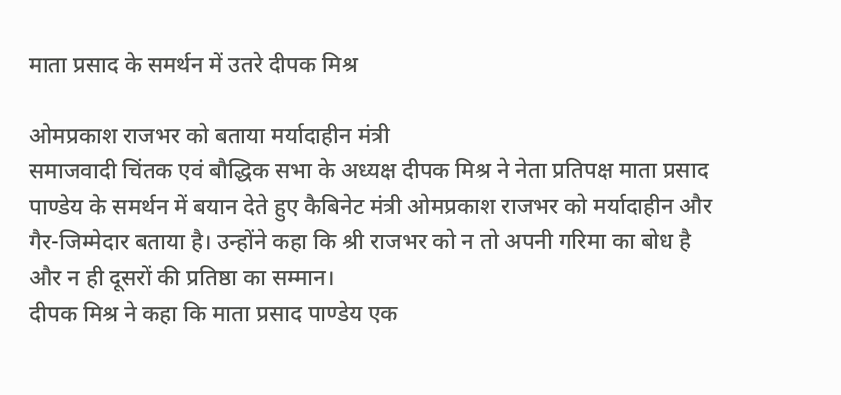माता प्रसाद के समर्थन में उतरे दीपक मिश्र

ओमप्रकाश राजभर को बताया मर्यादाहीन मंत्री
समाजवादी चिंतक एवं बौद्धिक सभा के अध्यक्ष दीपक मिश्र ने नेता प्रतिपक्ष माता प्रसाद पाण्डेय के समर्थन में बयान देते हुए कैबिनेट मंत्री ओमप्रकाश राजभर को मर्यादाहीन और गैर-जिम्मेदार बताया है। उन्होंने कहा कि श्री राजभर को न तो अपनी गरिमा का बोध है और न ही दूसरों की प्रतिष्ठा का सम्मान।
दीपक मिश्र ने कहा कि माता प्रसाद पाण्डेय एक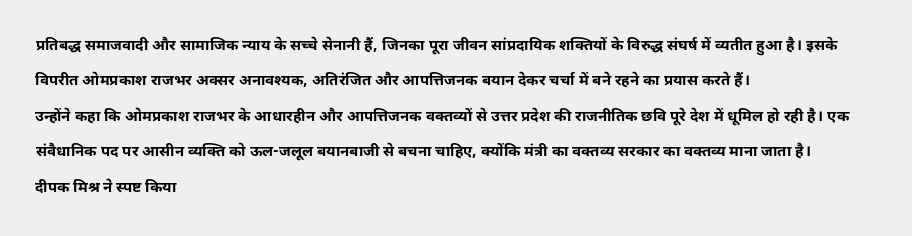प्रतिबद्ध समाजवादी और सामाजिक न्याय के सच्चे सेनानी हैं, जिनका पूरा जीवन सांप्रदायिक शक्तियों के विरुद्ध संघर्ष में व्यतीत हुआ है। इसके विपरीत ओमप्रकाश राजभर अक्सर अनावश्यक, अतिरंजित और आपत्तिजनक बयान देकर चर्चा में बने रहने का प्रयास करते हैं।
उन्होंने कहा कि ओमप्रकाश राजभर के आधारहीन और आपत्तिजनक वक्तव्यों से उत्तर प्रदेश की राजनीतिक छवि पूरे देश में धूमिल हो रही है। एक संवैधानिक पद पर आसीन व्यक्ति को ऊल-जलूल बयानबाजी से बचना चाहिए, क्योंकि मंत्री का वक्तव्य सरकार का वक्तव्य माना जाता है।
दीपक मिश्र ने स्पष्ट किया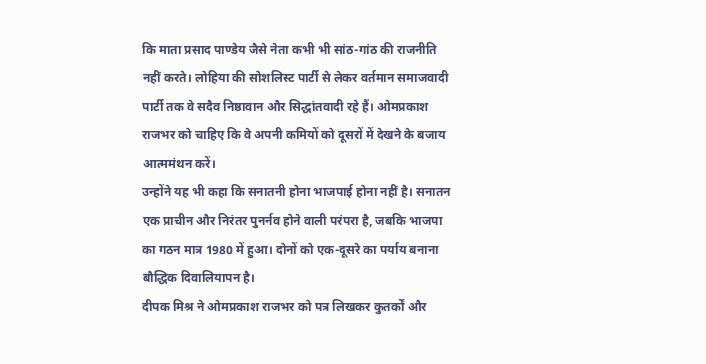कि माता प्रसाद पाण्डेय जैसे नेता कभी भी सांठ-गांठ की राजनीति नहीं करते। लोहिया की सोशलिस्ट पार्टी से लेकर वर्तमान समाजवादी पार्टी तक वे सदैव निष्ठावान और सिद्धांतवादी रहे हैं। ओमप्रकाश राजभर को चाहिए कि वे अपनी कमियों को दूसरों में देखने के बजाय आत्ममंथन करें।
उन्होंने यह भी कहा कि सनातनी होना भाजपाई होना नहीं है। सनातन एक प्राचीन और निरंतर पुनर्नव होने वाली परंपरा है, जबकि भाजपा का गठन मात्र 1980 में हुआ। दोनों को एक-दूसरे का पर्याय बनाना बौद्धिक दिवालियापन है।
दीपक मिश्र ने ओमप्रकाश राजभर को पत्र लिखकर कुतर्कों और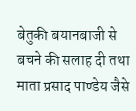बेतुकी बयानबाजी से बचने की सलाह दी तथा माता प्रसाद पाण्डेय जैसे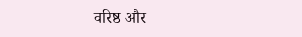वरिष्ठ और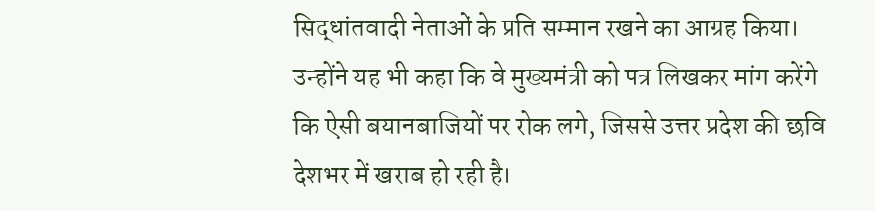सिद्धांतवादी नेताओं के प्रति सम्मान रखने का आग्रह किया। उन्होंने यह भी कहा कि वे मुख्यमंत्री को पत्र लिखकर मांग करेंगे कि ऐसी बयानबाजियों पर रोक लगे, जिससे उत्तर प्रदेश की छवि देशभर में खराब हो रही है।